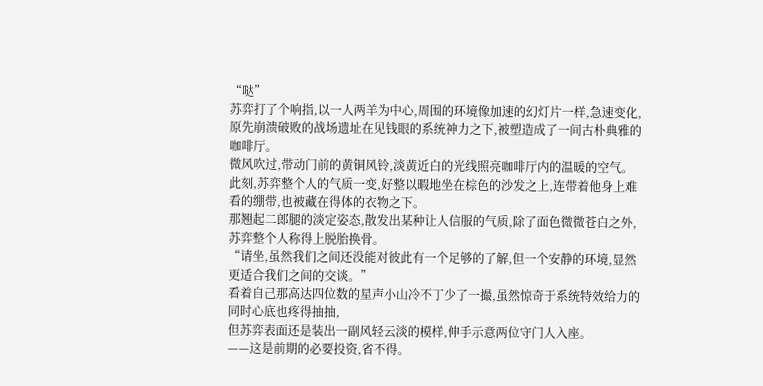“哒”
苏弈打了个响指,以一人两羊为中心,周围的环境像加速的幻灯片一样,急速变化,
原先崩溃破败的战场遗址在见钱眼的系统神力之下,被塑造成了一间古朴典雅的咖啡厅。
微风吹过,带动门前的黄铜风铃,淡黄近白的光线照亮咖啡厅内的温暖的空气。
此刻,苏弈整个人的气质一变,好整以暇地坐在棕色的沙发之上,连带着他身上难看的绷带,也被藏在得体的衣物之下。
那翘起二郎腿的淡定姿态,散发出某种让人信服的气质,除了面色微微苍白之外,苏弈整个人称得上脱胎换骨。
“请坐,虽然我们之间还没能对彼此有一个足够的了解,但一个安静的环境,显然更适合我们之间的交谈。”
看着自己那高达四位数的星声小山冷不丁少了一撮,虽然惊奇于系统特效给力的同时心底也疼得抽抽,
但苏弈表面还是装出一副风轻云淡的模样,伸手示意两位守门人入座。
——这是前期的必要投资,省不得。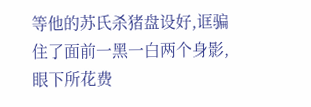等他的苏氏杀猪盘设好,诓骗住了面前一黑一白两个身影,眼下所花费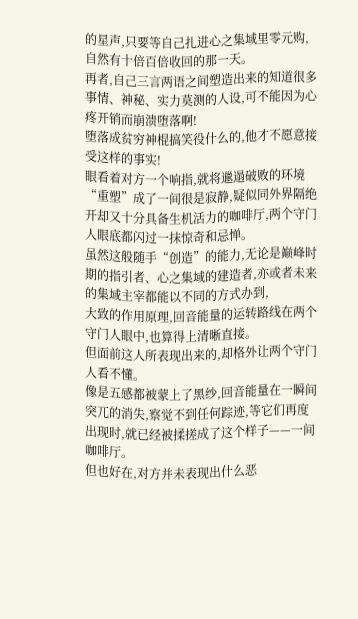的星声,只要等自己扎进心之集域里零元购,自然有十倍百倍收回的那一天。
再者,自己三言两语之间塑造出来的知道很多事情、神秘、实力莫测的人设,可不能因为心疼开销而崩溃堕落啊!
堕落成贫穷神棍搞笑役什么的,他才不愿意接受这样的事实!
眼看着对方一个响指,就将邋遢破败的环境“重塑”成了一间很是寂静,疑似同外界隔绝开却又十分具备生机活力的咖啡厅,两个守门人眼底都闪过一抹惊奇和忌惮。
虽然这般随手“创造”的能力,无论是巅峰时期的指引者、心之集域的建造者,亦或者未来的集域主宰都能以不同的方式办到,
大致的作用原理,回音能量的运转路线在两个守门人眼中,也算得上清晰直接。
但面前这人所表现出来的,却格外让两个守门人看不懂。
像是五感都被蒙上了黑纱,回音能量在一瞬间突兀的消失,察觉不到任何踪迹,等它们再度出现时,就已经被揉搓成了这个样子——一间咖啡厅。
但也好在,对方并未表现出什么恶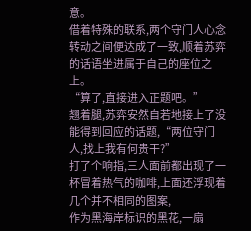意。
借着特殊的联系,两个守门人心念转动之间便达成了一致,顺着苏弈的话语坐进属于自己的座位之上。
“算了,直接进入正题吧。”
翘着腿,苏弈安然自若地接上了没能得到回应的话题,“两位守门人,找上我有何贵干?”
打了个响指,三人面前都出现了一杯冒着热气的咖啡,上面还浮现着几个并不相同的图案,
作为黑海岸标识的黑花,一扇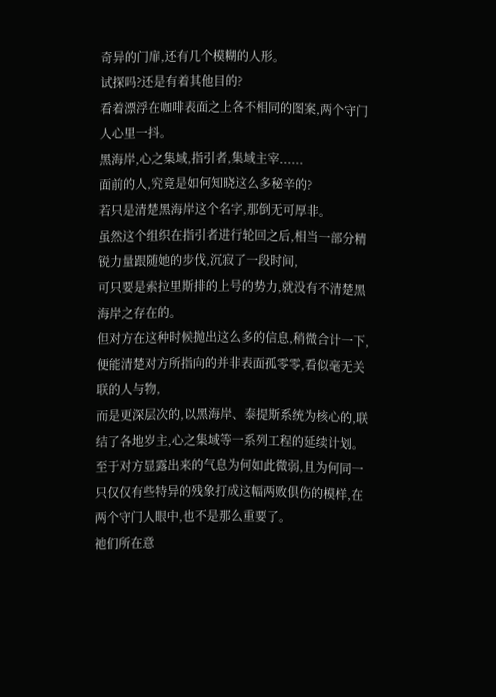奇异的门扉,还有几个模糊的人形。
试探吗?还是有着其他目的?
看着漂浮在咖啡表面之上各不相同的图案,两个守门人心里一抖。
黑海岸,心之集域,指引者,集域主宰......
面前的人,究竟是如何知晓这么多秘辛的?
若只是清楚黑海岸这个名字,那倒无可厚非。
虽然这个组织在指引者进行轮回之后,相当一部分精锐力量跟随她的步伐,沉寂了一段时间,
可只要是索拉里斯排的上号的势力,就没有不清楚黑海岸之存在的。
但对方在这种时候抛出这么多的信息,稍微合计一下,便能清楚对方所指向的并非表面孤零零,看似毫无关联的人与物,
而是更深层次的,以黑海岸、泰提斯系统为核心的,联结了各地岁主,心之集域等一系列工程的延续计划。
至于对方显露出来的气息为何如此微弱,且为何同一只仅仅有些特异的残象打成这幅两败俱伤的模样,在两个守门人眼中,也不是那么重要了。
祂们所在意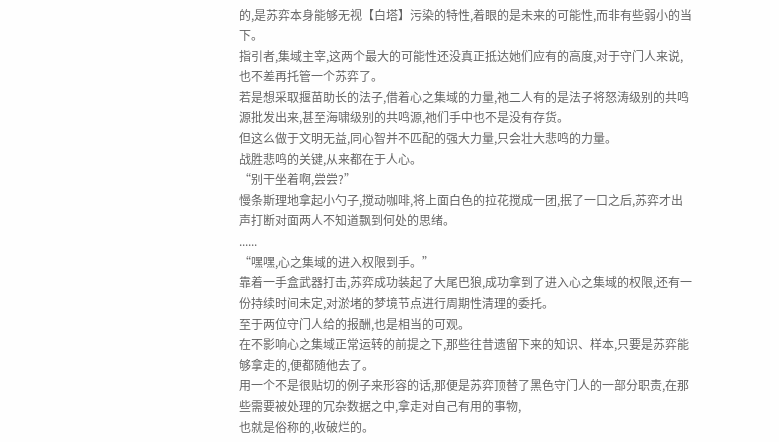的,是苏弈本身能够无视【白塔】污染的特性,着眼的是未来的可能性,而非有些弱小的当下。
指引者,集域主宰,这两个最大的可能性还没真正抵达她们应有的高度,对于守门人来说,也不差再托管一个苏弈了。
若是想采取揠苗助长的法子,借着心之集域的力量,祂二人有的是法子将怒涛级别的共鸣源批发出来,甚至海啸级别的共鸣源,祂们手中也不是没有存货。
但这么做于文明无益,同心智并不匹配的强大力量,只会壮大悲鸣的力量。
战胜悲鸣的关键,从来都在于人心。
“别干坐着啊,尝尝?”
慢条斯理地拿起小勺子,搅动咖啡,将上面白色的拉花搅成一团,抿了一口之后,苏弈才出声打断对面两人不知道飘到何处的思绪。
......
“嘿嘿,心之集域的进入权限到手。”
靠着一手盒武器打击,苏弈成功装起了大尾巴狼,成功拿到了进入心之集域的权限,还有一份持续时间未定,对淤堵的梦境节点进行周期性清理的委托。
至于两位守门人给的报酬,也是相当的可观。
在不影响心之集域正常运转的前提之下,那些往昔遗留下来的知识、样本,只要是苏弈能够拿走的,便都随他去了。
用一个不是很贴切的例子来形容的话,那便是苏弈顶替了黑色守门人的一部分职责,在那些需要被处理的冗杂数据之中,拿走对自己有用的事物,
也就是俗称的,收破烂的。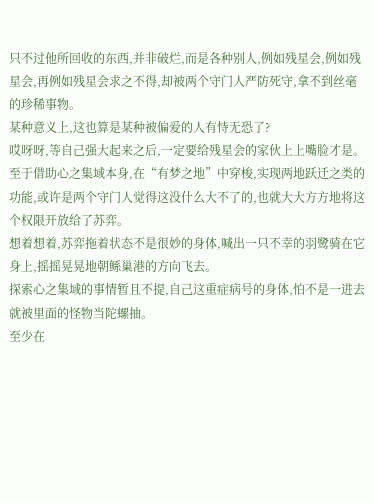只不过他所回收的东西,并非破烂,而是各种别人,例如残星会,例如残星会,再例如残星会求之不得,却被两个守门人严防死守,拿不到丝毫的珍稀事物。
某种意义上,这也算是某种被偏爱的人有恃无恐了?
哎呀呀,等自己强大起来之后,一定要给残星会的家伙上上嘴脸才是。
至于借助心之集域本身,在“有梦之地”中穿梭,实现两地跃迁之类的功能,或许是两个守门人觉得这没什么大不了的,也就大大方方地将这个权限开放给了苏弈。
想着想着,苏弈拖着状态不是很妙的身体,喊出一只不幸的羽鹭骑在它身上,摇摇晃晃地朝鲧巢港的方向飞去。
探索心之集域的事情暂且不提,自己这重症病号的身体,怕不是一进去就被里面的怪物当陀螺抽。
至少在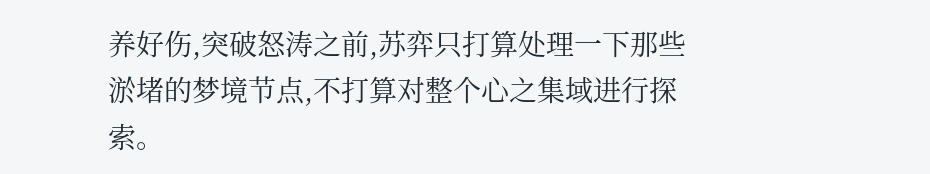养好伤,突破怒涛之前,苏弈只打算处理一下那些淤堵的梦境节点,不打算对整个心之集域进行探索。